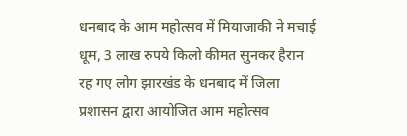धनबाद के आम महोत्सव में मियाजाकी ने मचाई धूम, 3 लाख रुपये किलो कीमत सुनकर हैरान रह गए लोग झारखंड के धनबाद में जिला प्रशासन द्वारा आयोजित आम महोत्सव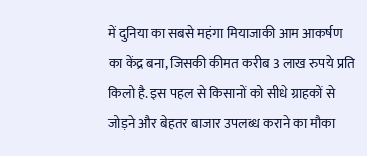में दुनिया का सबसे महंगा मियाजाकी आम आकर्षण का केंद्र बना, जिसकी कीमत करीब 3 लाख रुपये प्रति किलो है. इस पहल से किसानों को सीधे ग्राहकों से जोड़ने और बेहतर बाजार उपलब्ध कराने का मौका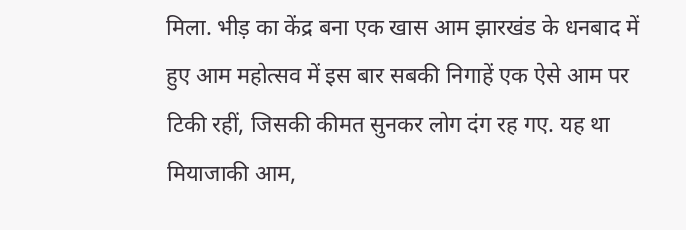मिला. भीड़ का केंद्र बना एक खास आम झारखंड के धनबाद में हुए आम महोत्सव में इस बार सबकी निगाहें एक ऐसे आम पर टिकी रहीं, जिसकी कीमत सुनकर लोग दंग रह गए. यह था मियाजाकी आम,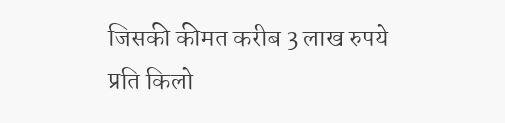जिसकी कीमत करीब 3 लाख रुपये प्रति किलो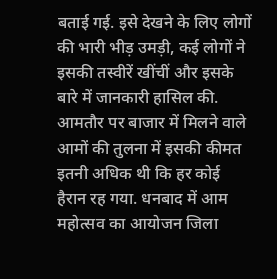बताई गई. इसे देखने के लिए लोगों की भारी भीड़ उमड़ी, कई लोगों ने इसकी तस्वीरें खींचीं और इसके बारे में जानकारी हासिल की. आमतौर पर बाजार में मिलने वाले आमों की तुलना में इसकी कीमत इतनी अधिक थी कि हर कोई हैरान रह गया. धनबाद में आम महोत्सव का आयोजन जिला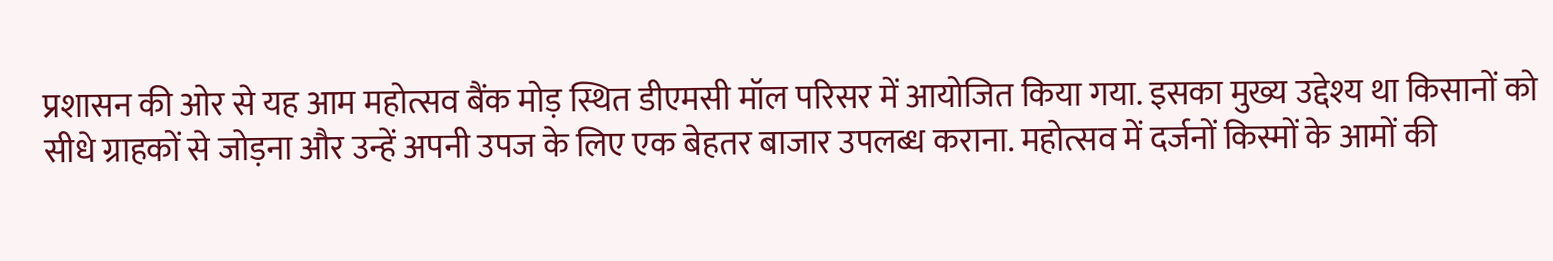प्रशासन की ओर से यह आम महोत्सव बैंक मोड़ स्थित डीएमसी मॉल परिसर में आयोजित किया गया. इसका मुख्य उद्देश्य था किसानों को सीधे ग्राहकों से जोड़ना और उन्हें अपनी उपज के लिए एक बेहतर बाजार उपलब्ध कराना. महोत्सव में दर्जनों किस्मों के आमों की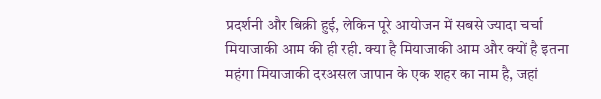प्रदर्शनी और बिक्री हुई, लेकिन पूरे आयोजन में सबसे ज्यादा चर्चा मियाजाकी आम की ही रही. क्या है मियाजाकी आम और क्यों है इतना महंगा मियाजाकी दरअसल जापान के एक शहर का नाम है, जहां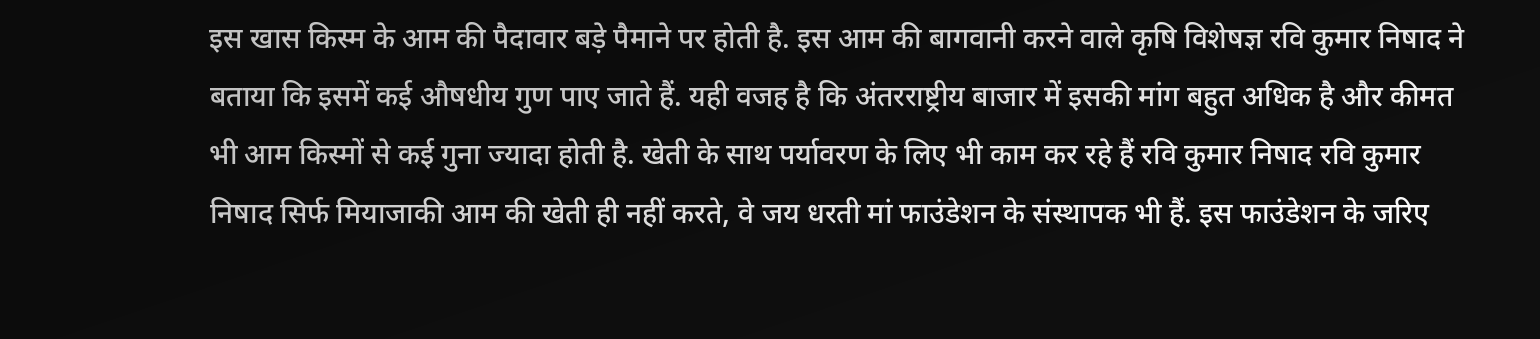इस खास किस्म के आम की पैदावार बड़े पैमाने पर होती है. इस आम की बागवानी करने वाले कृषि विशेषज्ञ रवि कुमार निषाद ने बताया कि इसमें कई औषधीय गुण पाए जाते हैं. यही वजह है कि अंतरराष्ट्रीय बाजार में इसकी मांग बहुत अधिक है और कीमत भी आम किस्मों से कई गुना ज्यादा होती है. खेती के साथ पर्यावरण के लिए भी काम कर रहे हैं रवि कुमार निषाद रवि कुमार निषाद सिर्फ मियाजाकी आम की खेती ही नहीं करते, वे जय धरती मां फाउंडेशन के संस्थापक भी हैं. इस फाउंडेशन के जरिए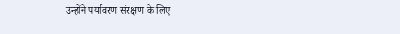उन्होंने पर्यावरण संरक्षण के लिए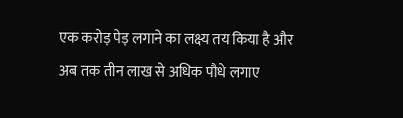एक करोड़ पेड़ लगाने का लक्ष्य तय किया है और अब तक तीन लाख से अधिक पौधे लगाए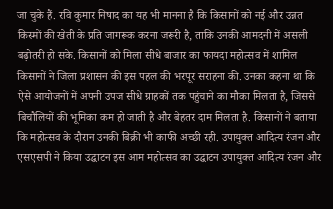जा चुके हैं. रवि कुमार निषाद का यह भी मानना है कि किसानों को नई और उन्नत किस्मों की खेती के प्रति जागरूक करना जरूरी है, ताकि उनकी आमदनी में असली बढ़ोतरी हो सके. किसानों को मिला सीधे बाजार का फायदा महोत्सव में शामिल किसानों ने जिला प्रशासन की इस पहल की भरपूर सराहना की. उनका कहना था कि ऐसे आयोजनों में अपनी उपज सीधे ग्राहकों तक पहुंचाने का मौका मिलता है, जिससे बिचौलियों की भूमिका कम हो जाती है और बेहतर दाम मिलता है. किसानों ने बताया कि महोत्सव के दौरान उनकी बिक्री भी काफी अच्छी रही. उपायुक्त आदित्य रंजन और एसएसपी ने किया उद्घाटन इस आम महोत्सव का उद्घाटन उपायुक्त आदित्य रंजन और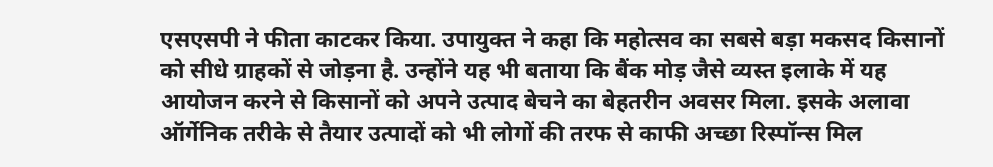एसएसपी ने फीता काटकर किया. उपायुक्त ने कहा कि महोत्सव का सबसे बड़ा मकसद किसानों को सीधे ग्राहकों से जोड़ना है. उन्होंने यह भी बताया कि बैंक मोड़ जैसे व्यस्त इलाके में यह आयोजन करने से किसानों को अपने उत्पाद बेचने का बेहतरीन अवसर मिला. इसके अलावा ऑर्गेनिक तरीके से तैयार उत्पादों को भी लोगों की तरफ से काफी अच्छा रिस्पॉन्स मिल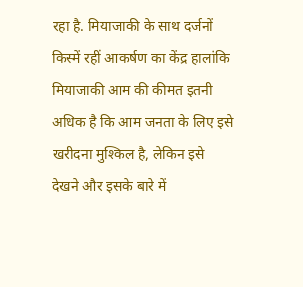रहा है. मियाजाकी के साथ दर्जनों किस्में रहीं आकर्षण का केंद्र हालांकि मियाजाकी आम की कीमत इतनी अधिक है कि आम जनता के लिए इसे खरीदना मुश्किल है, लेकिन इसे देखने और इसके बारे में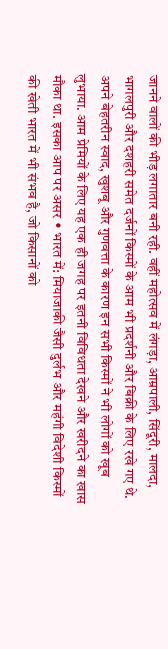जानने वालों की भीड़ लगातार बनी रही. वहीं महोत्सव में लंगड़ा, आम्रपाली, सिंदूरी, मालदा, भागलपुरी और दशहरी समेत दर्जनों किस्मों के आम भी प्रदर्शनी और बिक्री के लिए रखे गए थे. अपने बेहतरीन स्वाद, खुशबू और गुणवत्ता के कारण इन सभी किस्मों ने भी लोगों को खूब लुभाया. आम प्रेमियों के लिए यह एक ही जगह पर इतनी विविधता देखने और खरीदने का खास मौका था. इसका आप पर असर • भारत में: मियाजाकी जैसी दुर्लभ और महंगी विदेशी किस्मों की खेती भारत में भी संभव है, जो किसानों को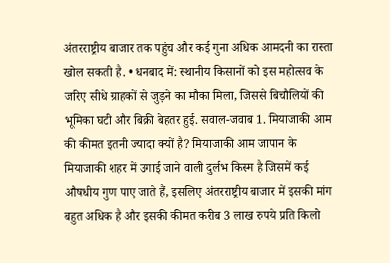अंतरराष्ट्रीय बाजार तक पहुंच और कई गुना अधिक आमदनी का रास्ता खोल सकती है. • धनबाद में: स्थानीय किसानों को इस महोत्सव के जरिए सीधे ग्राहकों से जुड़ने का मौका मिला, जिससे बिचौलियों की भूमिका घटी और बिक्री बेहतर हुई. सवाल-जवाब 1. मियाजाकी आम की कीमत इतनी ज्यादा क्यों है? मियाजाकी आम जापान के मियाजाकी शहर में उगाई जाने वाली दुर्लभ किस्म है जिसमें कई औषधीय गुण पाए जाते हैं, इसलिए अंतरराष्ट्रीय बाजार में इसकी मांग बहुत अधिक है और इसकी कीमत करीब 3 लाख रुपये प्रति किलो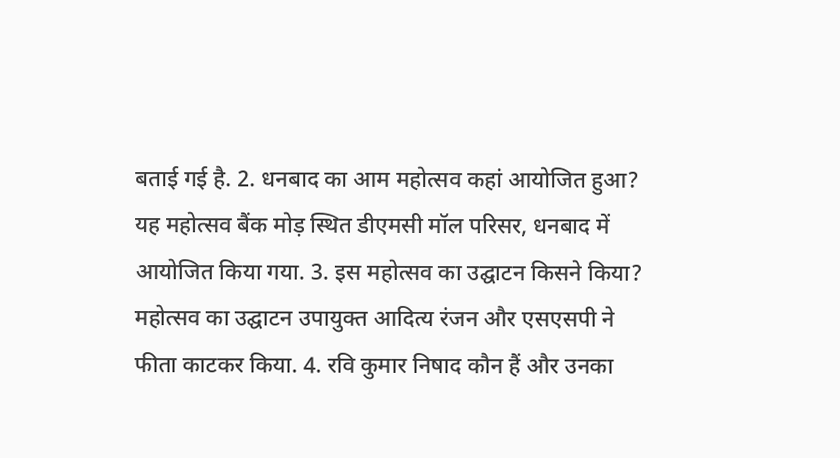बताई गई है. 2. धनबाद का आम महोत्सव कहां आयोजित हुआ? यह महोत्सव बैंक मोड़ स्थित डीएमसी मॉल परिसर, धनबाद में आयोजित किया गया. 3. इस महोत्सव का उद्घाटन किसने किया? महोत्सव का उद्घाटन उपायुक्त आदित्य रंजन और एसएसपी ने फीता काटकर किया. 4. रवि कुमार निषाद कौन हैं और उनका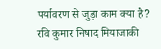पर्यावरण से जुड़ा काम क्या है? रवि कुमार निषाद मियाजाकी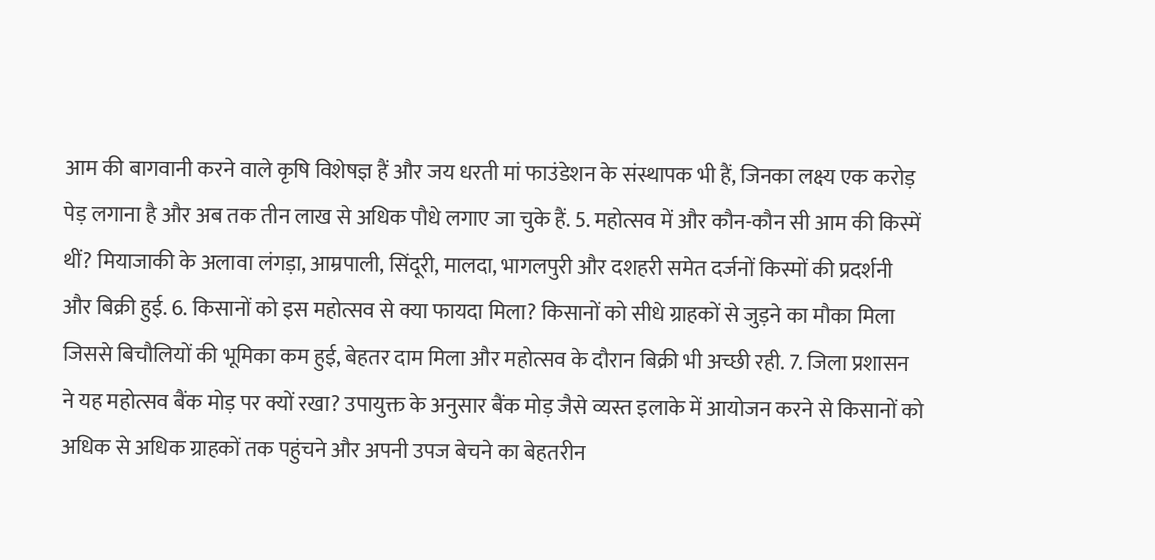आम की बागवानी करने वाले कृषि विशेषज्ञ हैं और जय धरती मां फाउंडेशन के संस्थापक भी हैं, जिनका लक्ष्य एक करोड़ पेड़ लगाना है और अब तक तीन लाख से अधिक पौधे लगाए जा चुके हैं. 5. महोत्सव में और कौन-कौन सी आम की किस्में थीं? मियाजाकी के अलावा लंगड़ा, आम्रपाली, सिंदूरी, मालदा, भागलपुरी और दशहरी समेत दर्जनों किस्मों की प्रदर्शनी और बिक्री हुई. 6. किसानों को इस महोत्सव से क्या फायदा मिला? किसानों को सीधे ग्राहकों से जुड़ने का मौका मिला जिससे बिचौलियों की भूमिका कम हुई, बेहतर दाम मिला और महोत्सव के दौरान बिक्री भी अच्छी रही. 7. जिला प्रशासन ने यह महोत्सव बैंक मोड़ पर क्यों रखा? उपायुक्त के अनुसार बैंक मोड़ जैसे व्यस्त इलाके में आयोजन करने से किसानों को अधिक से अधिक ग्राहकों तक पहुंचने और अपनी उपज बेचने का बेहतरीन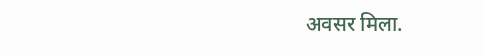अवसर मिला.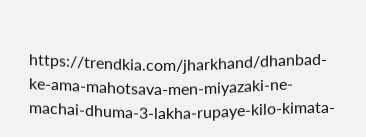https://trendkia.com/jharkhand/dhanbad-ke-ama-mahotsava-men-miyazaki-ne-machai-dhuma-3-lakha-rupaye-kilo-kimata-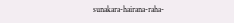sunakara-hairana-raha-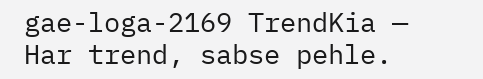gae-loga-2169 TrendKia — Har trend, sabse pehle.